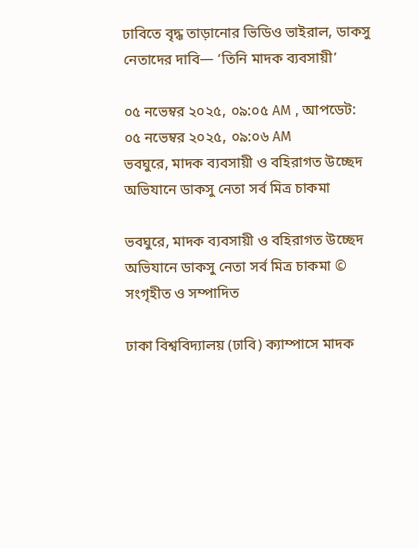ঢাবিতে বৃদ্ধ তাড়ানোর ভিডিও ভাইরাল, ডাকসু নেতাদের দাবি— ‘তিনি মাদক ব্যবসায়ী’

০৫ নভেম্বর ২০২৫, ০৯:০৫ AM , আপডেট: ০৫ নভেম্বর ২০২৫, ০৯:০৬ AM
ভবঘুরে, মাদক ব্যবসায়ী ও বহিরাগত উচ্ছেদ অভিযানে ডাকসু নেতা সর্ব মিত্র চাকমা

ভবঘুরে, মাদক ব্যবসায়ী ও বহিরাগত উচ্ছেদ অভিযানে ডাকসু নেতা সর্ব মিত্র চাকমা © সংগৃহীত ও সম্পাদিত

ঢাকা বিশ্ববিদ্যালয় (ঢাবি) ক্যাম্পাসে মাদক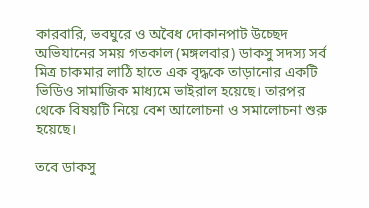কারবারি, ভবঘুরে ও অবৈধ দোকানপাট উচ্ছেদ অভিযানের সময় গতকাল (মঙ্গলবার) ডাকসু সদস্য সর্ব মিত্র চাকমার লাঠি হাতে এক বৃদ্ধকে তাড়ানোর একটি ভিডিও সামাজিক মাধ্যমে ভাইরাল হয়েছে। তারপর থেকে বিষয়টি নিয়ে বেশ আলোচনা ও সমালোচনা শুরু হয়েছে।

তবে ডাকসু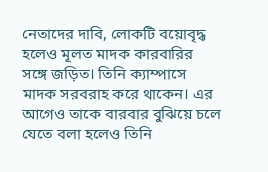নেতাদের দাবি, লোকটি বয়োবৃদ্ধ হলেও মূলত মাদক কারবারির সঙ্গে জড়িত। তিনি ক্যাম্পাসে মাদক সরবরাহ করে থাকেন। এর আগেও তাকে বারবার বুঝিয়ে চলে যেতে বলা হলেও তিনি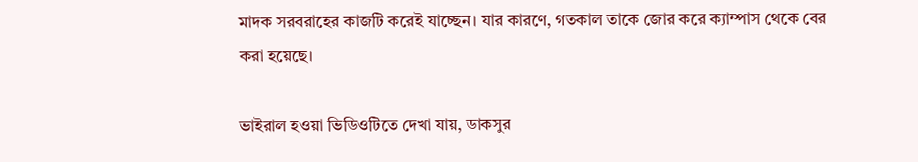মাদক সরবরাহের কাজটি করেই যাচ্ছেন। যার কারণে, গতকাল তাকে জোর করে ক্যাম্পাস থেকে বের করা হয়েছে।

ভাইরাল হওয়া ভিডিওটিতে দেখা যায়, ডাকসুর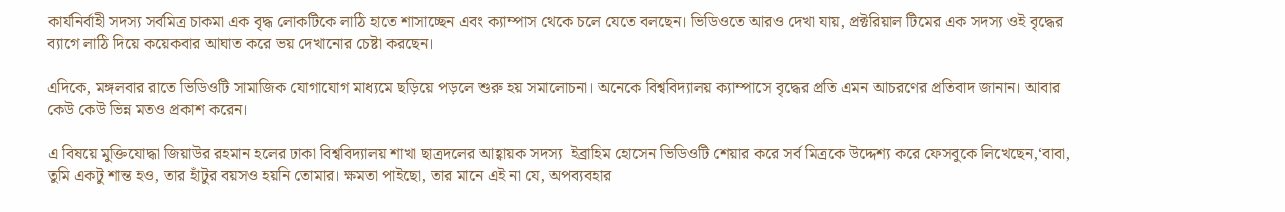কার্যনির্বাহী সদস্য সর্বমিত্র চাকমা এক বৃদ্ধ লোকটিকে লাঠি হাতে শাসাচ্ছেন এবং ক্যাম্পাস থেকে চলে যেতে বলছেন। ভিডিওতে আরও দেখা যায়, প্রক্টরিয়াল টিমের এক সদস্য ওই বৃদ্ধের ব্যাগে লাঠি দিয়ে কয়েকবার আঘাত করে ভয় দেখানোর চেষ্টা করছেন।

এদিকে, মঙ্গলবার রাতে ভিডিওটি সামাজিক যোগাযোগ মাধ্যমে ছড়িয়ে পড়লে শুরু হয় সমালোচনা। অনেকে বিশ্ববিদ্যালয় ক্যাম্পাসে বৃদ্ধের প্রতি এমন আচরণের প্রতিবাদ জানান। আবার কেউ কেউ ভিন্ন মতও প্রকাশ করেন।

এ বিষয়ে মুক্তিযোদ্ধা জিয়াউর রহমান হলের ঢাকা বিশ্ববিদ্যালয় শাখা ছাত্রদলের আহ্বায়ক সদস্য  ইব্রাহিম হোসেন ভিডিওটি শেয়ার করে সর্ব মিত্রকে উদ্দেশ্য করে ফেসবুকে লিখেছেন,‘বাবা, তুমি একটু শান্ত হও, তার হাঁটুর বয়সও হয়নি তোমার। ক্ষমতা পাইছো, তার মানে এই না যে, অপব্যবহার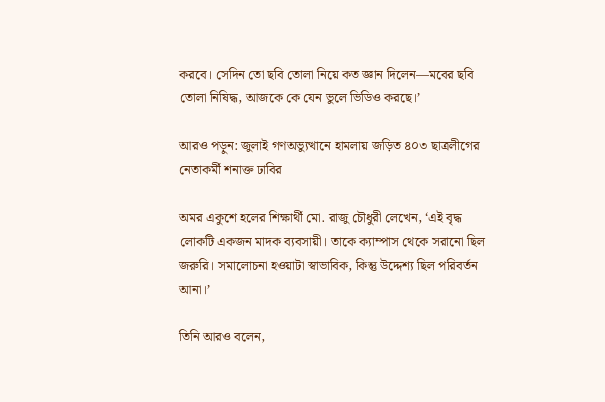করবে। সেদিন তো ছবি তোলা নিয়ে কত জ্ঞান দিলেন—মবের ছবি তোলা নিষিদ্ধ, আজকে কে যেন ভুলে ভিডিও করছে।’

আরও পড়ুন: জুলাই গণঅভ্যুত্থানে হামলায় জড়িত ৪০৩ ছাত্রলীগের নেতাকর্মী শনাক্ত ঢাবির

অমর একুশে হলের শিক্ষার্থী মো. রাজু চৌধুরী লেখেন, ‘এই বৃদ্ধ লোকটি একজন মাদক ব্যবসায়ী। তাকে ক্যাম্পাস থেকে সরানো ছিল জরুরি। সমালোচনা হওয়াটা স্বাভাবিক, কিন্তু উদ্দেশ্য ছিল পরিবর্তন আনা।’

তিনি আরও বলেন,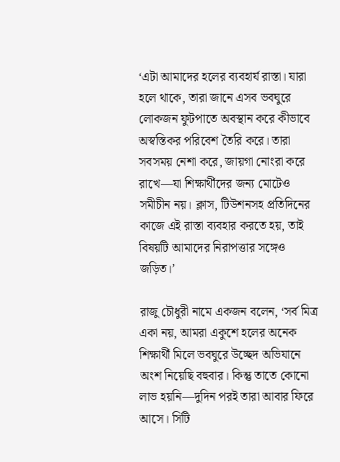‘এটা আমাদের হলের ব্যবহার্য রাস্তা। যারা হলে থাকে, তারা জানে এসব ভবঘুরে লোকজন ফুটপাতে অবস্থান করে কীভাবে অস্বস্তিকর পরিবেশ তৈরি করে। তারা সবসময় নেশা করে, জায়গা নোংরা করে রাখে—যা শিক্ষার্থীদের জন্য মোটেও সমীচীন নয়। ক্লাস, টিউশনসহ প্রতিদিনের কাজে এই রাস্তা ব্যবহার করতে হয়, তাই বিষয়টি আমাদের নিরাপত্তার সঙ্গেও জড়িত।’

রাজু চৌধুরী নামে একজন বলেন, ‘সর্ব মিত্র একা নয়, আমরা একুশে হলের অনেক শিক্ষার্থী মিলে ভবঘুরে উচ্ছেদ অভিযানে অংশ নিয়েছি বহুবার। কিন্তু তাতে কোনো লাভ হয়নি—দুদিন পরই তারা আবার ফিরে আসে। সিটি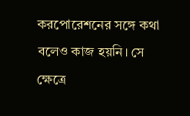করপোরেশনের সঙ্গে কথা বলেও কাজ হয়নি। সে ক্ষেত্রে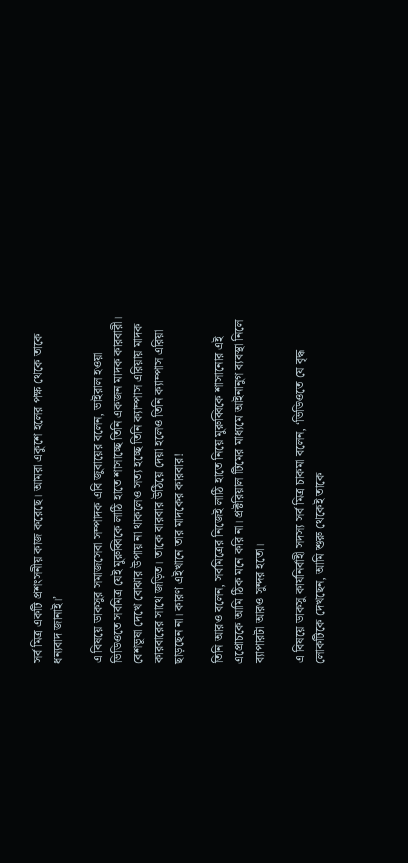সর্ব মিত্র একটি প্রশংসনীয় কাজ করেছে। আমরা একুশে হলের পক্ষ থেকে তাকে ধন্যবাদ জানাই।’

এ বিষয়ে ডাকসুর সমাজসেবা সম্পাদক এবি জুবায়ের বলেন, ভাইরাল হওয়া ভিডিওতে সর্বমিত্র যেই মুরুব্বিকে লাঠি হাতে শাসাচ্ছে তিনি একজন মাদক কারবারী। বেশভূষা দেখে বোঝার উপায় না থাকলেও সত্য হচ্ছে তিনি ক্যাম্পাস এরিয়ায় মাদক কারবারের সাথে জড়িত। তাকে বারবার উঠিয়ে দেয়া হলেও তিনি ক্যাম্পাস এরিয়া ছাড়ছেন না। কারণ এইখানে তার মাদকের কারবার!

তিনি আরও বলেন, সর্বমিত্রের নিজেই লাঠি হাতে নিয়ে মুরুব্বিকে শাসানোর এই এপ্রোচকে আমি ঠিক মনে করি না। প্রক্টরিয়াল টিমের মাধ্যমে আইনানুগ ব্যবস্থা নিলে ব্যাপারটা আরও সুন্দর হতো।

এ বিষয়ে ডাকসু কার্যনির্বাহী সদস্য সর্ব মিত্র চাকমা বলেন, ‘ভিডিওতে যে বৃদ্ধ লোকটিকে দেখছেন, আমি শুরু থেকেই তাকে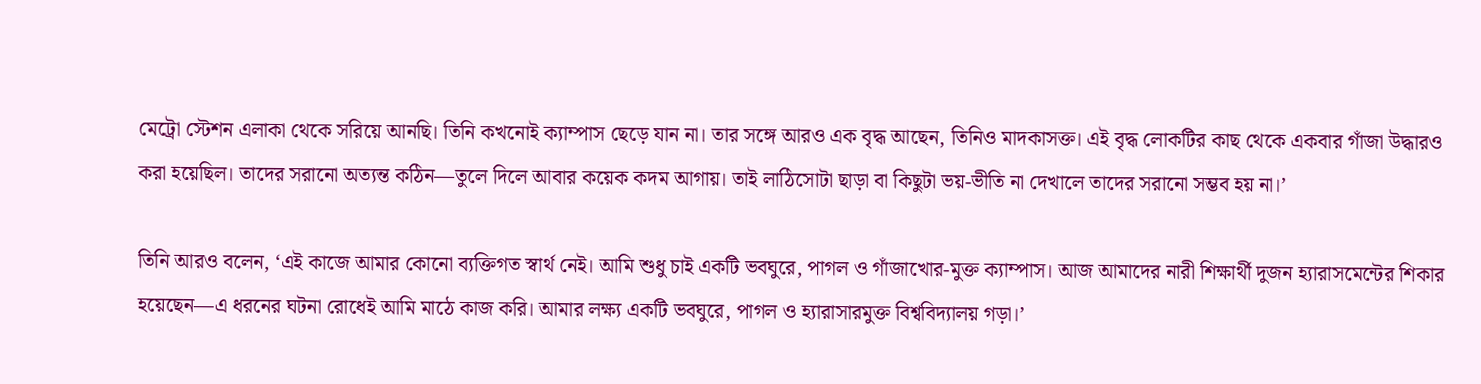মেট্রো স্টেশন এলাকা থেকে সরিয়ে আনছি। তিনি কখনোই ক্যাম্পাস ছেড়ে যান না। তার সঙ্গে আরও এক বৃদ্ধ আছেন, তিনিও মাদকাসক্ত। এই বৃদ্ধ লোকটির কাছ থেকে একবার গাঁজা উদ্ধারও করা হয়েছিল। তাদের সরানো অত্যন্ত কঠিন—তুলে দিলে আবার কয়েক কদম আগায়। তাই লাঠিসোটা ছাড়া বা কিছুটা ভয়-ভীতি না দেখালে তাদের সরানো সম্ভব হয় না।’

তিনি আরও বলেন, ‘এই কাজে আমার কোনো ব্যক্তিগত স্বার্থ নেই। আমি শুধু চাই একটি ভবঘুরে, পাগল ও গাঁজাখোর-মুক্ত ক্যাম্পাস। আজ আমাদের নারী শিক্ষার্থী দুজন হ্যারাসমেন্টের শিকার হয়েছেন—এ ধরনের ঘটনা রোধেই আমি মাঠে কাজ করি। আমার লক্ষ্য একটি ভবঘুরে, পাগল ও হ্যারাসারমুক্ত বিশ্ববিদ্যালয় গড়া।’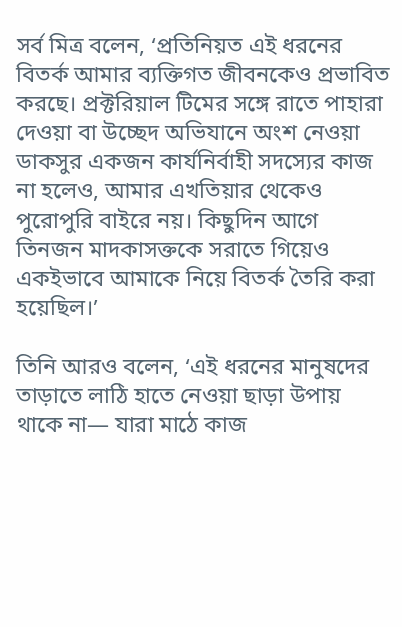সর্ব মিত্র বলেন, ‘প্রতিনিয়ত এই ধরনের বিতর্ক আমার ব্যক্তিগত জীবনকেও প্রভাবিত করছে। প্রক্টরিয়াল টিমের সঙ্গে রাতে পাহারা দেওয়া বা উচ্ছেদ অভিযানে অংশ নেওয়া ডাকসুর একজন কার্যনির্বাহী সদস্যের কাজ না হলেও, আমার এখতিয়ার থেকেও পুরোপুরি বাইরে নয়। কিছুদিন আগে তিনজন মাদকাসক্তকে সরাতে গিয়েও একইভাবে আমাকে নিয়ে বিতর্ক তৈরি করা হয়েছিল।’

তিনি আরও বলেন, ‘এই ধরনের মানুষদের তাড়াতে লাঠি হাতে নেওয়া ছাড়া উপায় থাকে না— যারা মাঠে কাজ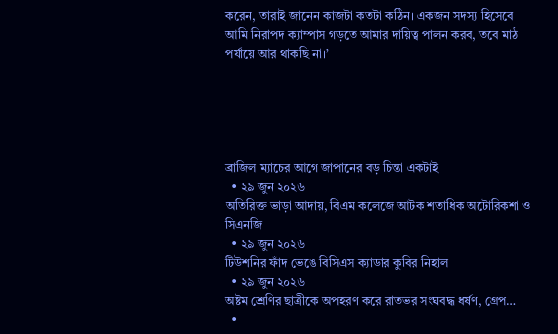করেন, তারাই জানেন কাজটা কতটা কঠিন। একজন সদস্য হিসেবে আমি নিরাপদ ক্যাম্পাস গড়তে আমার দায়িত্ব পালন করব, তবে মাঠ পর্যায়ে আর থাকছি না।’





ব্রাজিল ম্যাচের আগে জাপানের বড় চিন্তা একটাই
  • ২৯ জুন ২০২৬
অতিরিক্ত ভাড়া আদায়, বিএম কলেজে আটক শতাধিক অটোরিকশা ও সিএনজি
  • ২৯ জুন ২০২৬
টিউশনির ফাঁদ ভেঙে বিসিএস ক্যাডার কুবির নিহাল
  • ২৯ জুন ২০২৬
অষ্টম শ্রেণির ছাত্রীকে অপহরণ করে রাতভর সংঘবদ্ধ ধর্ষণ, গ্রেপ…
  •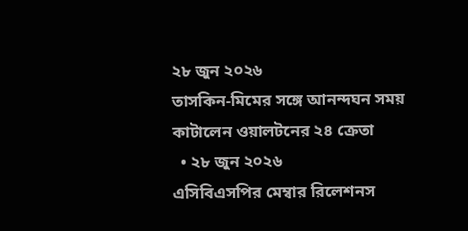২৮ জুন ২০২৬
তাসকিন-মিমের সঙ্গে আনন্দঘন সময় কাটালেন ওয়ালটনের ২৪ ক্রেতা
  • ২৮ জুন ২০২৬
এসিবিএসপির মেম্বার রিলেশনস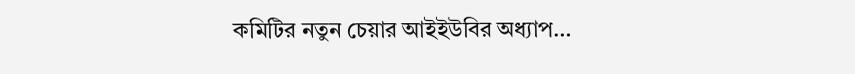কমিটির নতুন চেয়ার আইইউবির অধ্যাপ…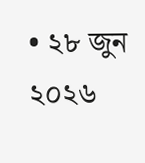• ২৮ জুন ২০২৬